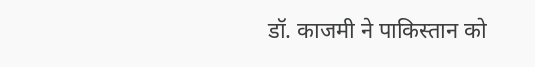डॉ. काजमी ने पाकिस्तान को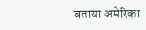बताया अमेरिका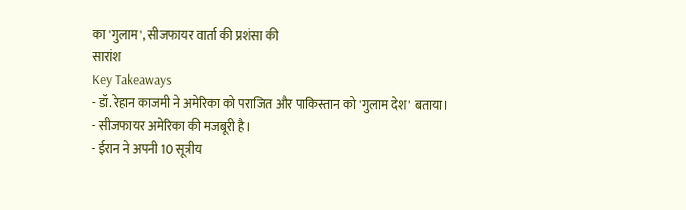का 'गुलाम', सीजफायर वार्ता की प्रशंसा की
सारांश
Key Takeaways
- डॉ. रेहान काजमी ने अमेरिका को पराजित और पाकिस्तान को 'गुलाम देश' बताया।
- सीजफायर अमेरिका की मजबूरी है।
- ईरान ने अपनी 10 सूत्रीय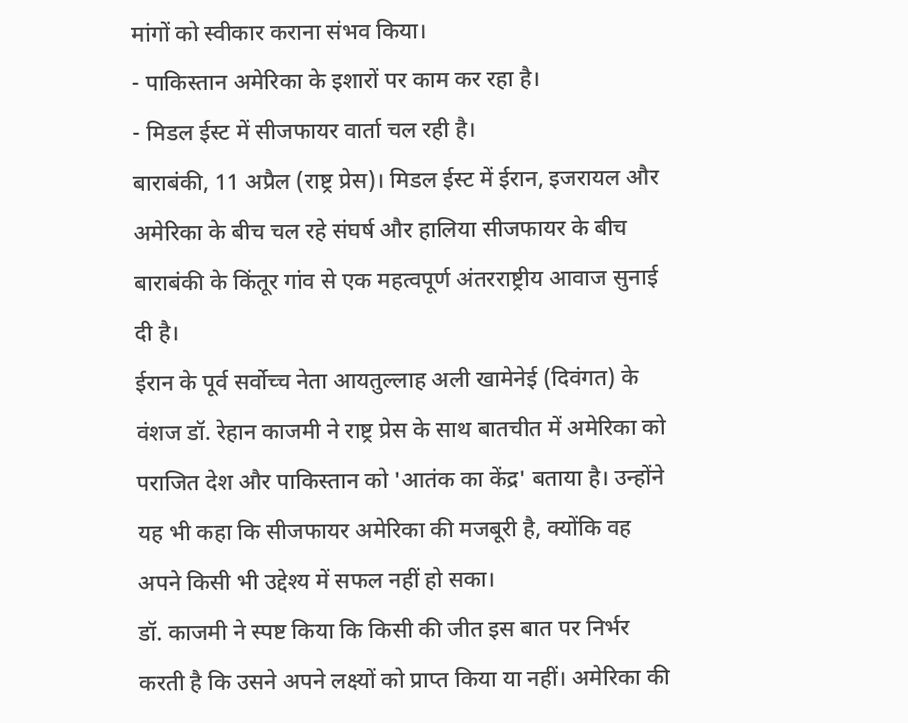मांगों को स्वीकार कराना संभव किया।
- पाकिस्तान अमेरिका के इशारों पर काम कर रहा है।
- मिडल ईस्ट में सीजफायर वार्ता चल रही है।
बाराबंकी, 11 अप्रैल (राष्ट्र प्रेस)। मिडल ईस्ट में ईरान, इजरायल और अमेरिका के बीच चल रहे संघर्ष और हालिया सीजफायर के बीच बाराबंकी के किंतूर गांव से एक महत्वपूर्ण अंतरराष्ट्रीय आवाज सुनाई दी है।
ईरान के पूर्व सर्वोच्च नेता आयतुल्लाह अली खामेनेई (दिवंगत) के वंशज डॉ. रेहान काजमी ने राष्ट्र प्रेस के साथ बातचीत में अमेरिका को पराजित देश और पाकिस्तान को 'आतंक का केंद्र' बताया है। उन्होंने यह भी कहा कि सीजफायर अमेरिका की मजबूरी है, क्योंकि वह अपने किसी भी उद्देश्य में सफल नहीं हो सका।
डॉ. काजमी ने स्पष्ट किया कि किसी की जीत इस बात पर निर्भर करती है कि उसने अपने लक्ष्यों को प्राप्त किया या नहीं। अमेरिका की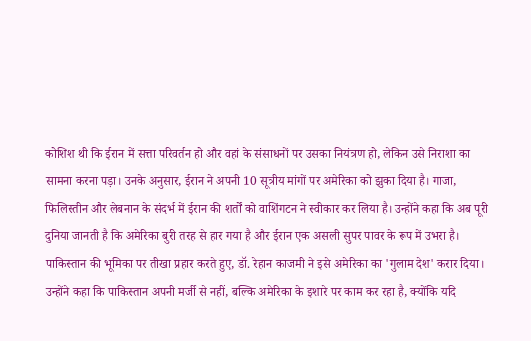कोशिश थी कि ईरान में सत्ता परिवर्तन हो और वहां के संसाधनों पर उसका नियंत्रण हो, लेकिन उसे निराशा का सामना करना पड़ा। उनके अनुसार, ईरान ने अपनी 10 सूत्रीय मांगों पर अमेरिका को झुका दिया है। गाजा, फिलिस्तीन और लेबनान के संदर्भ में ईरान की शर्तों को वाशिंगटन ने स्वीकार कर लिया है। उन्होंने कहा कि अब पूरी दुनिया जानती है कि अमेरिका बुरी तरह से हार गया है और ईरान एक असली सुपर पावर के रूप में उभरा है।
पाकिस्तान की भूमिका पर तीखा प्रहार करते हुए, डॉ. रेहान काजमी ने इसे अमेरिका का 'गुलाम देश' करार दिया। उन्होंने कहा कि पाकिस्तान अपनी मर्जी से नहीं, बल्कि अमेरिका के इशारे पर काम कर रहा है, क्योंकि यदि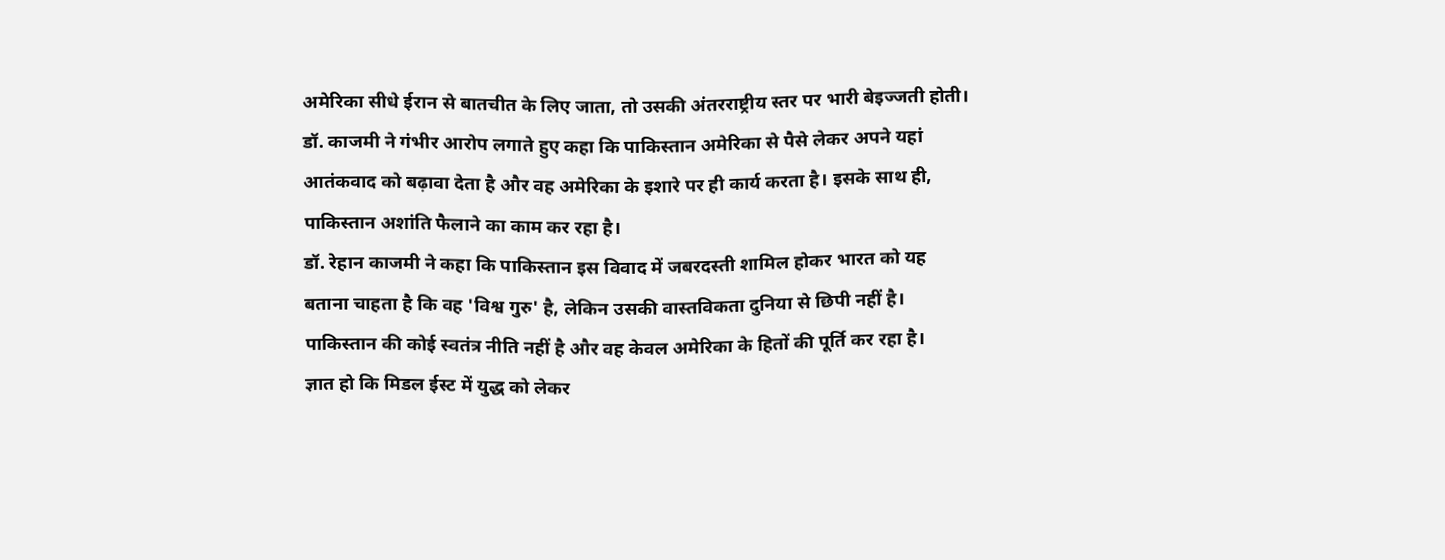अमेरिका सीधे ईरान से बातचीत के लिए जाता, तो उसकी अंतरराष्ट्रीय स्तर पर भारी बेइज्जती होती।
डॉ. काजमी ने गंभीर आरोप लगाते हुए कहा कि पाकिस्तान अमेरिका से पैसे लेकर अपने यहां आतंकवाद को बढ़ावा देता है और वह अमेरिका के इशारे पर ही कार्य करता है। इसके साथ ही, पाकिस्तान अशांति फैलाने का काम कर रहा है।
डॉ. रेहान काजमी ने कहा कि पाकिस्तान इस विवाद में जबरदस्ती शामिल होकर भारत को यह बताना चाहता है कि वह 'विश्व गुरु' है, लेकिन उसकी वास्तविकता दुनिया से छिपी नहीं है। पाकिस्तान की कोई स्वतंत्र नीति नहीं है और वह केवल अमेरिका के हितों की पूर्ति कर रहा है।
ज्ञात हो कि मिडल ईस्ट में युद्ध को लेकर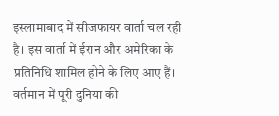इस्लामाबाद में सीजफायर वार्ता चल रही है। इस वार्ता में ईरान और अमेरिका के प्रतिनिधि शामिल होने के लिए आए हैं। वर्तमान में पूरी दुनिया की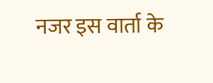नजर इस वार्ता के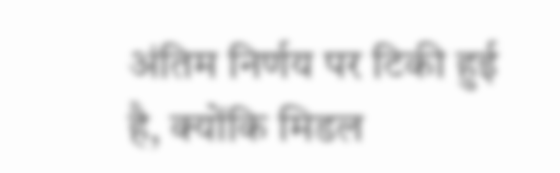अंतिम निर्णय पर टिकी हुई है, क्योंकि मिडल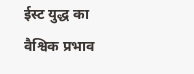ईस्ट युद्ध का वैश्विक प्रभाव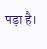पड़ा है।